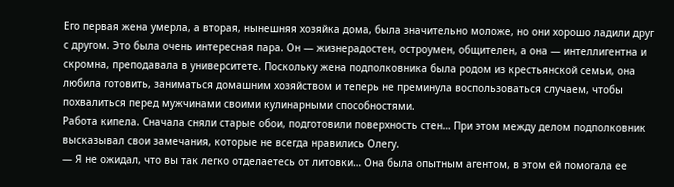Его первая жена умерла, а вторая, нынешняя хозяйка дома, была значительно моложе, но они хорошо ладили друг с другом. Это была очень интересная пара. Он — жизнерадостен, остроумен, общителен, а она — интеллигентна и скромна, преподавала в университете. Поскольку жена подполковника была родом из крестьянской семьи, она любила готовить, заниматься домашним хозяйством и теперь не преминула воспользоваться случаем, чтобы похвалиться перед мужчинами своими кулинарными способностями.
Работа кипела. Сначала сняли старые обои, подготовили поверхность стен… При этом между делом подполковник высказывал свои замечания, которые не всегда нравились Олегу.
— Я не ожидал, что вы так легко отделаетесь от литовки… Она была опытным агентом, в этом ей помогала ее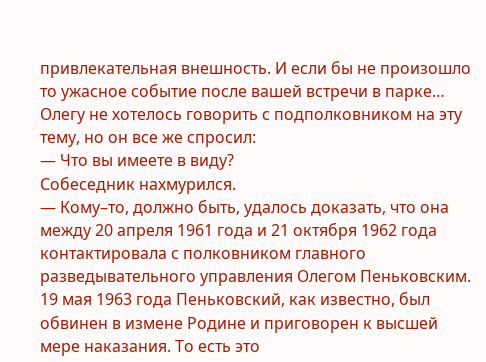привлекательная внешность. И если бы не произошло то ужасное событие после вашей встречи в парке…
Олегу не хотелось говорить с подполковником на эту тему, но он все же спросил:
— Что вы имеете в виду?
Собеседник нахмурился.
— Кому–то, должно быть, удалось доказать, что она между 20 апреля 1961 года и 21 октября 1962 года контактировала с полковником главного разведывательного управления Олегом Пеньковским. 19 мая 1963 года Пеньковский, как известно, был обвинен в измене Родине и приговорен к высшей мере наказания. То есть это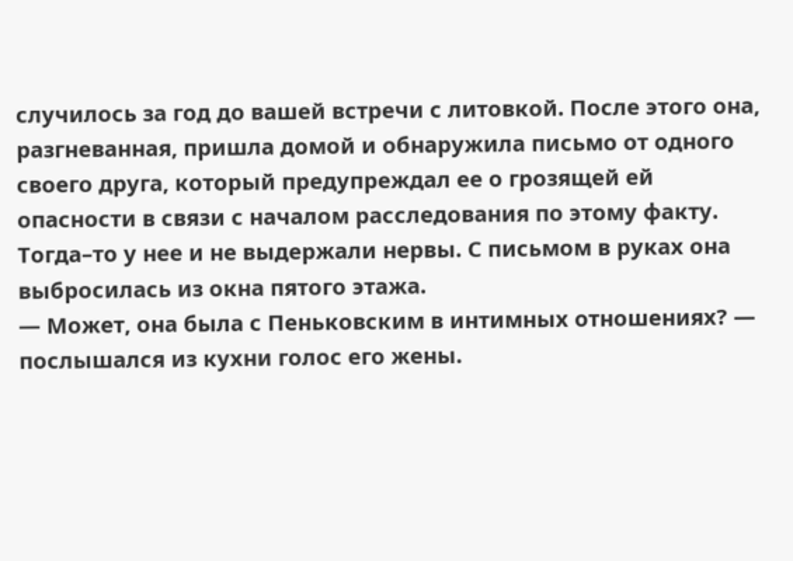случилось за год до вашей встречи с литовкой. После этого она, разгневанная, пришла домой и обнаружила письмо от одного своего друга, который предупреждал ее о грозящей ей опасности в связи с началом расследования по этому факту. Тогда–то у нее и не выдержали нервы. С письмом в руках она выбросилась из окна пятого этажа.
— Может, она была с Пеньковским в интимных отношениях? — послышался из кухни голос его жены.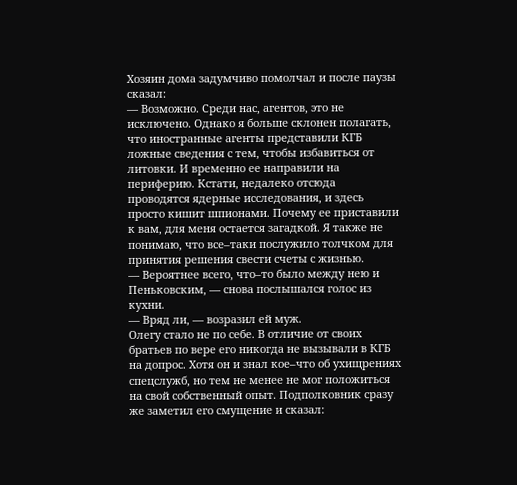Хозяин дома задумчиво помолчал и после паузы сказал:
— Возможно. Среди нас, агентов, это не исключено. Однако я больше склонен полагать, что иностранные агенты представили КГБ ложные сведения с тем, чтобы избавиться от литовки. И временно ее направили на периферию. Кстати, недалеко отсюда проводятся ядерные исследования, и здесь просто кишит шпионами. Почему ее приставили к вам, для меня остается загадкой. Я также не понимаю, что все–таки послужило толчком для принятия решения свести счеты с жизнью.
— Вероятнее всего, что–то было между нею и Пеньковским, — снова послышался голос из кухни.
— Вряд ли, — возразил ей муж.
Олегу стало не по себе. В отличие от своих братьев по вере его никогда не вызывали в КГБ на допрос. Хотя он и знал кое–что об ухищрениях спецслужб, но тем не менее не мог положиться на свой собственный опыт. Подполковник сразу же заметил его смущение и сказал: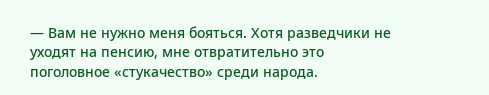— Вам не нужно меня бояться. Хотя разведчики не уходят на пенсию, мне отвратительно это поголовное «стукачество» среди народа.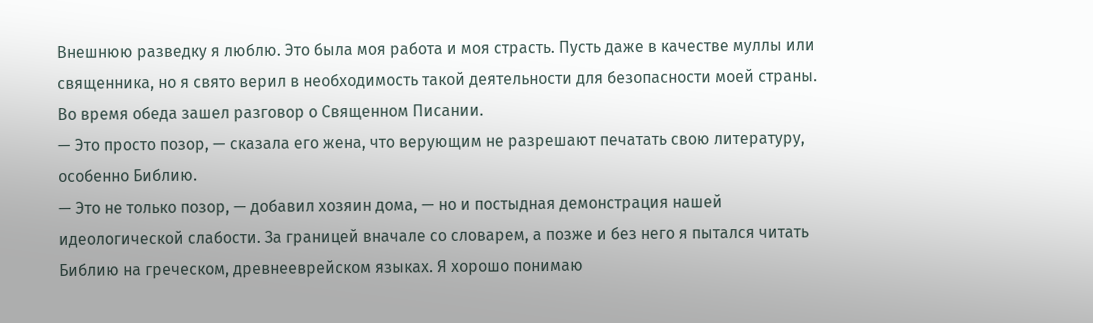Внешнюю разведку я люблю. Это была моя работа и моя страсть. Пусть даже в качестве муллы или священника, но я свято верил в необходимость такой деятельности для безопасности моей страны.
Во время обеда зашел разговор о Священном Писании.
— Это просто позор, — сказала его жена, что верующим не разрешают печатать свою литературу, особенно Библию.
— Это не только позор, — добавил хозяин дома, — но и постыдная демонстрация нашей идеологической слабости. За границей вначале со словарем, а позже и без него я пытался читать Библию на греческом, древнееврейском языках. Я хорошо понимаю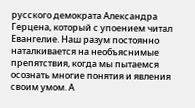русского демократа Александра Герцена, который с упоением читал Евангелие. Наш разум постоянно наталкивается на необъяснимые препятствия, когда мы пытаемся осознать многие понятия и явления своим умом. А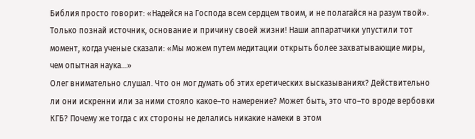Библия просто говорит: «Надейся на Господа всем сердцем твоим, и не полагайся на разум твой». Только познай источник, основание и причину своей жизни! Наши аппаратчики упустили тот момент, когда ученые сказали: «Мы можем путем медитации открыть более захватывающие миры, чем опытная наука…»
Олег внимательно слушал. Что он мог думать об этих еретических высказываниях? Действительно ли они искренни или за ними стояло какое–то намерение? Может быть, это что–то вроде вербовки КГБ? Почему же тогда с их стороны не делались никакие намеки в этом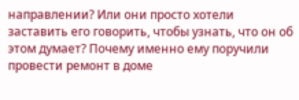направлении? Или они просто хотели заставить его говорить, чтобы узнать, что он об этом думает? Почему именно ему поручили провести ремонт в доме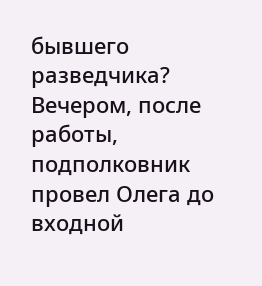бывшего разведчика?
Вечером, после работы, подполковник провел Олега до входной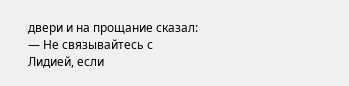двери и на прощание сказал:
— Не связывайтесь с Лидией, если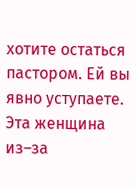хотите остаться пастором. Ей вы явно уступаете. Эта женщина из–за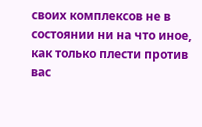своих комплексов не в состоянии ни на что иное, как только плести против вас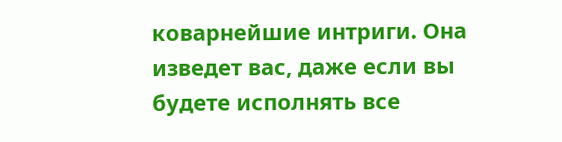коварнейшие интриги. Она изведет вас, даже если вы будете исполнять все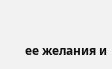ее желания и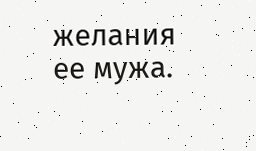желания ее мужа.